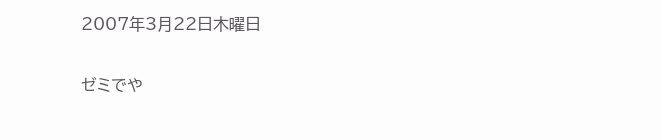2007年3月22日木曜日

ゼミでや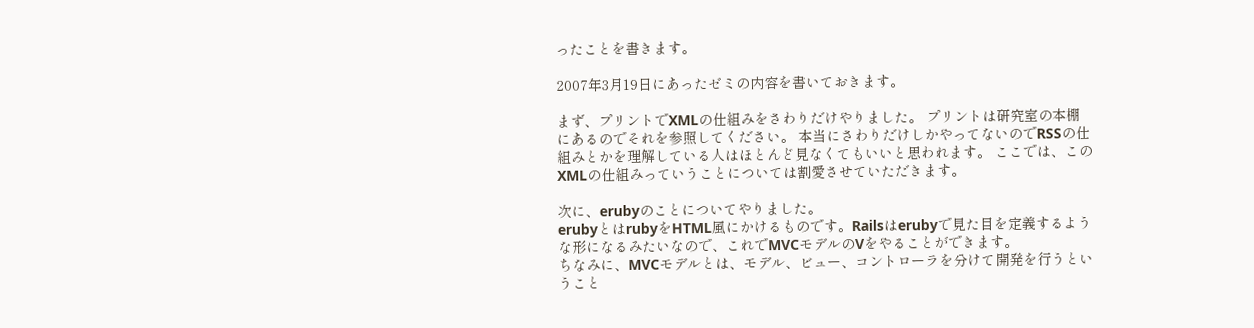ったことを書きます。

2007年3月19日にあったゼミの内容を書いておきます。

まず、プリントでXMLの仕組みをさわりだけやりました。 プリントは研究室の本棚にあるのでそれを参照してください。 本当にさわりだけしかやってないのでRSSの仕組みとかを理解している人はほとんど見なくてもいいと思われます。 ここでは、このXMLの仕組みっていうことについては割愛させていただきます。

次に、erubyのことについてやりました。
erubyとはrubyをHTML風にかけるものです。Railsはerubyで見た目を定義するような形になるみたいなので、これでMVCモデルのVをやることができます。
ちなみに、MVCモデルとは、モデル、ビュー、コントローラを分けて開発を行うということ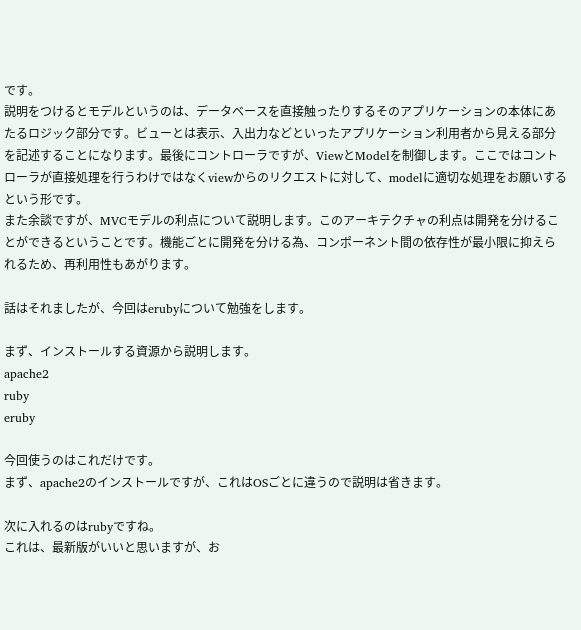です。
説明をつけるとモデルというのは、データベースを直接触ったりするそのアプリケーションの本体にあたるロジック部分です。ビューとは表示、入出力などといったアプリケーション利用者から見える部分を記述することになります。最後にコントローラですが、ViewとModelを制御します。ここではコントローラが直接処理を行うわけではなくviewからのリクエストに対して、modelに適切な処理をお願いするという形です。
また余談ですが、MVCモデルの利点について説明します。このアーキテクチャの利点は開発を分けることができるということです。機能ごとに開発を分ける為、コンポーネント間の依存性が最小限に抑えられるため、再利用性もあがります。

話はそれましたが、今回はerubyについて勉強をします。

まず、インストールする資源から説明します。
apache2
ruby
eruby

今回使うのはこれだけです。
まず、apache2のインストールですが、これはOSごとに違うので説明は省きます。

次に入れるのはrubyですね。
これは、最新版がいいと思いますが、お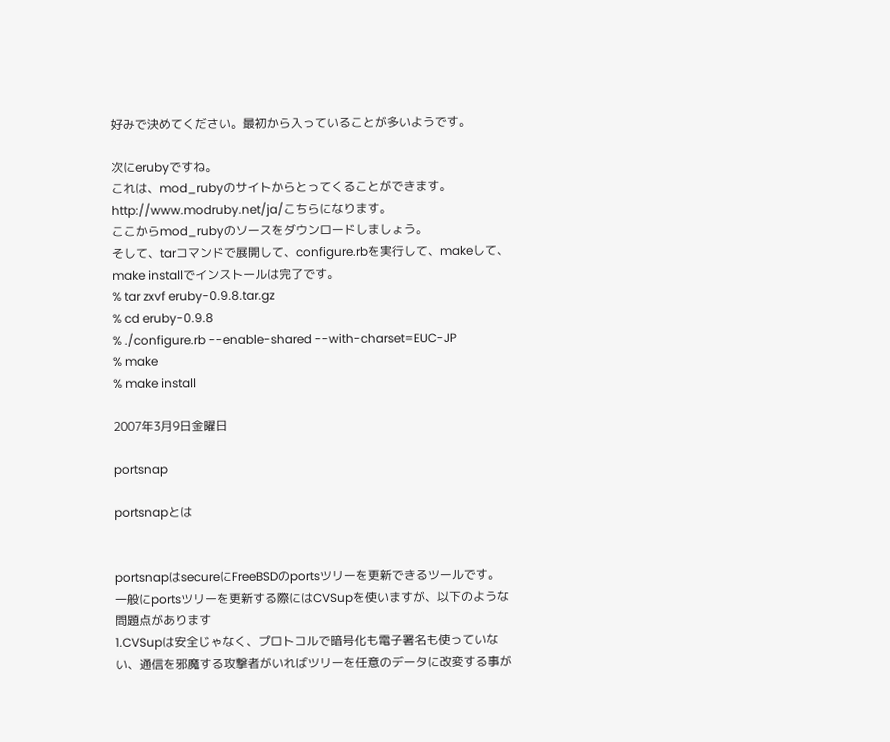好みで決めてください。最初から入っていることが多いようです。

次にerubyですね。
これは、mod_rubyのサイトからとってくることができます。
http://www.modruby.net/ja/こちらになります。
ここからmod_rubyのソースをダウンロードしましょう。
そして、tarコマンドで展開して、configure.rbを実行して、makeして、make installでインストールは完了です。
% tar zxvf eruby-0.9.8.tar.gz
% cd eruby-0.9.8
% ./configure.rb --enable-shared --with-charset=EUC-JP
% make
% make install

2007年3月9日金曜日

portsnap

portsnapとは


portsnapはsecureにFreeBSDのportsツリーを更新できるツールです。
一般にportsツリーを更新する際にはCVSupを使いますが、以下のような問題点があります
1.CVSupは安全じゃなく、プロトコルで暗号化も電子署名も使っていない、通信を邪魔する攻撃者がいればツリーを任意のデータに改変する事が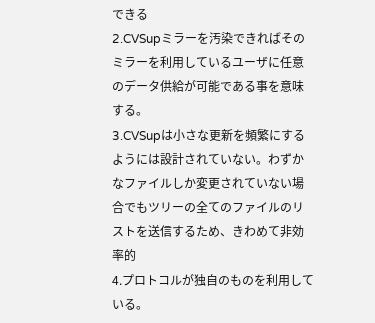できる
2.CVSupミラーを汚染できればそのミラーを利用しているユーザに任意のデータ供給が可能である事を意味する。
3.CVSupは小さな更新を頻繁にするようには設計されていない。わずかなファイルしか変更されていない場合でもツリーの全てのファイルのリストを送信するため、きわめて非効率的
4.プロトコルが独自のものを利用している。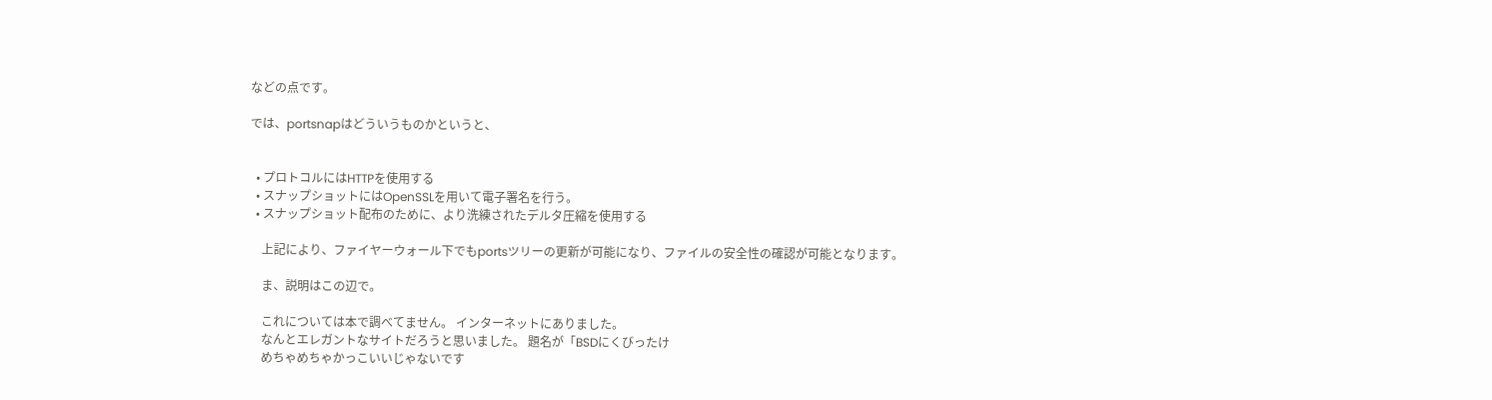などの点です。

では、portsnapはどういうものかというと、


  • プロトコルにはHTTPを使用する
  • スナップショットにはOpenSSLを用いて電子署名を行う。
  • スナップショット配布のために、より洗練されたデルタ圧縮を使用する

    上記により、ファイヤーウォール下でもportsツリーの更新が可能になり、ファイルの安全性の確認が可能となります。

    ま、説明はこの辺で。

    これについては本で調べてません。 インターネットにありました。
    なんとエレガントなサイトだろうと思いました。 題名が「BSDにくびったけ
    めちゃめちゃかっこいいじゃないです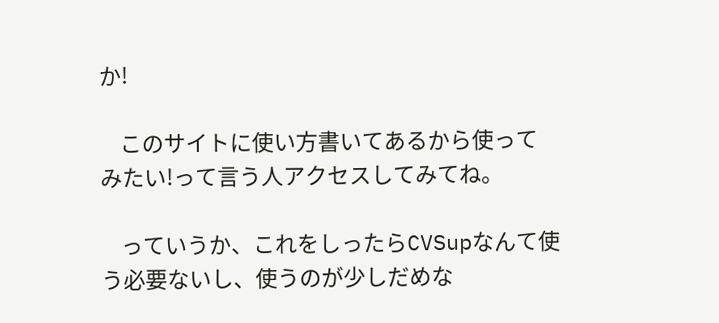か!

    このサイトに使い方書いてあるから使ってみたい!って言う人アクセスしてみてね。

    っていうか、これをしったらCVSupなんて使う必要ないし、使うのが少しだめな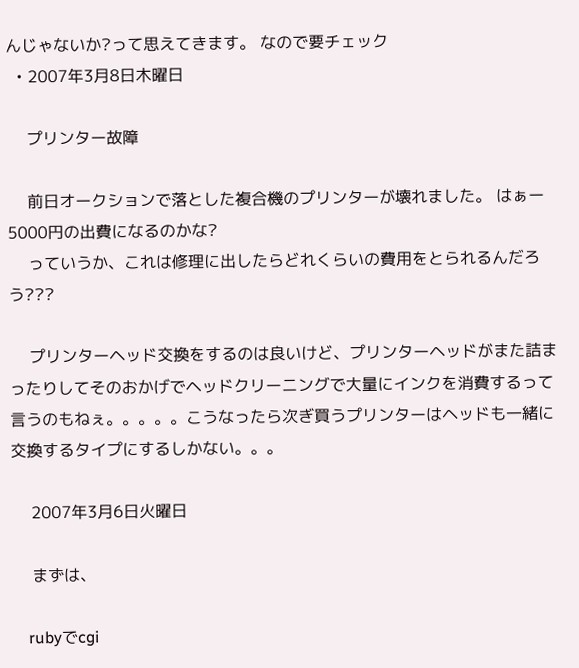んじゃないか?って思えてきます。 なので要チェック
  • 2007年3月8日木曜日

    プリンター故障

    前日オークションで落とした複合機のプリンターが壊れました。 はぁー5000円の出費になるのかな?
    っていうか、これは修理に出したらどれくらいの費用をとられるんだろう???

    プリンターヘッド交換をするのは良いけど、プリンターヘッドがまた詰まったりしてそのおかげでヘッドクリーニングで大量にインクを消費するって言うのもねぇ。。。。。こうなったら次ぎ買うプリンターはヘッドも一緒に交換するタイプにするしかない。。。

    2007年3月6日火曜日

    まずは、

    rubyでcgi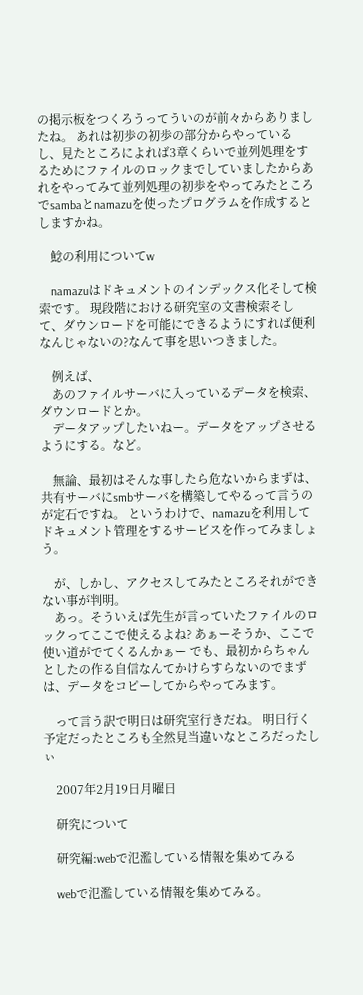の掲示板をつくろうってういのが前々からありましたね。 あれは初歩の初歩の部分からやっているし、見たところによれば3章くらいで並列処理をするためにファイルのロックまでしていましたからあれをやってみて並列処理の初歩をやってみたところでsambaとnamazuを使ったプログラムを作成するとしますかね。

    鯰の利用についてw

    namazuはドキュメントのインデックス化そして検索です。 現段階における研究室の文書検索そして、ダウンロードを可能にできるようにすれば便利なんじゃないの?なんて事を思いつきました。

    例えば、
    あのファイルサーバに入っているデータを検索、ダウンロードとか。
    データアップしたいねー。データをアップさせるようにする。など。

    無論、最初はそんな事したら危ないからまずは、共有サーバにsmbサーバを構築してやるって言うのが定石ですね。 というわけで、namazuを利用してドキュメント管理をするサービスを作ってみましょう。

    が、しかし、アクセスしてみたところそれができない事が判明。
    あっ。そういえば先生が言っていたファイルのロックってここで使えるよね? あぁーそうか、ここで使い道がでてくるんかぁー でも、最初からちゃんとしたの作る自信なんてかけらすらないのでまずは、データをコピーしてからやってみます。

    って言う訳で明日は研究室行きだね。 明日行く予定だったところも全然見当違いなところだったしぃ

    2007年2月19日月曜日

    研究について

    研究編:webで氾濫している情報を集めてみる

    webで氾濫している情報を集めてみる。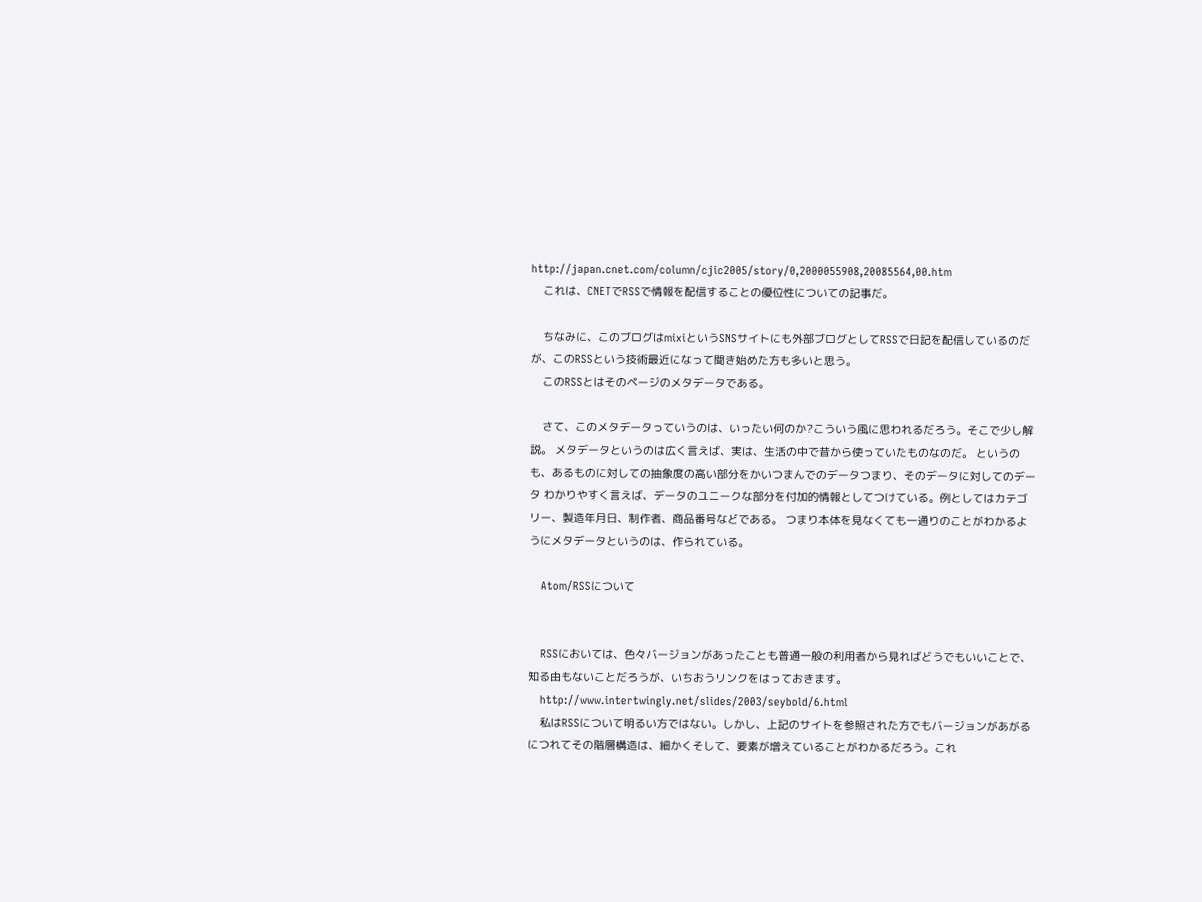http://japan.cnet.com/column/cjic2005/story/0,2000055908,20085564,00.htm
    これは、CNETでRSSで情報を配信することの優位性についての記事だ。

    ちなみに、このブログはmixiというSNSサイトにも外部ブログとしてRSSで日記を配信しているのだが、このRSSという技術最近になって聞き始めた方も多いと思う。
    このRSSとはそのページのメタデータである。

    さて、このメタデータっていうのは、いったい何のか?こういう風に思われるだろう。そこで少し解説。 メタデータというのは広く言えば、実は、生活の中で昔から使っていたものなのだ。 というのも、あるものに対しての抽象度の高い部分をかいつまんでのデータつまり、そのデータに対してのデータ わかりやすく言えば、データのユニークな部分を付加的情報としてつけている。例としてはカテゴリー、製造年月日、制作者、商品番号などである。 つまり本体を見なくても一通りのことがわかるようにメタデータというのは、作られている。

    Atom/RSSについて


    RSSにおいては、色々バージョンがあったことも普通一般の利用者から見ればどうでもいいことで、知る由もないことだろうが、いちおうリンクをはっておきます。
    http://www.intertwingly.net/slides/2003/seybold/6.html
    私はRSSについて明るい方ではない。しかし、上記のサイトを参照された方でもバージョンがあがるにつれてその階層構造は、細かくそして、要素が増えていることがわかるだろう。これ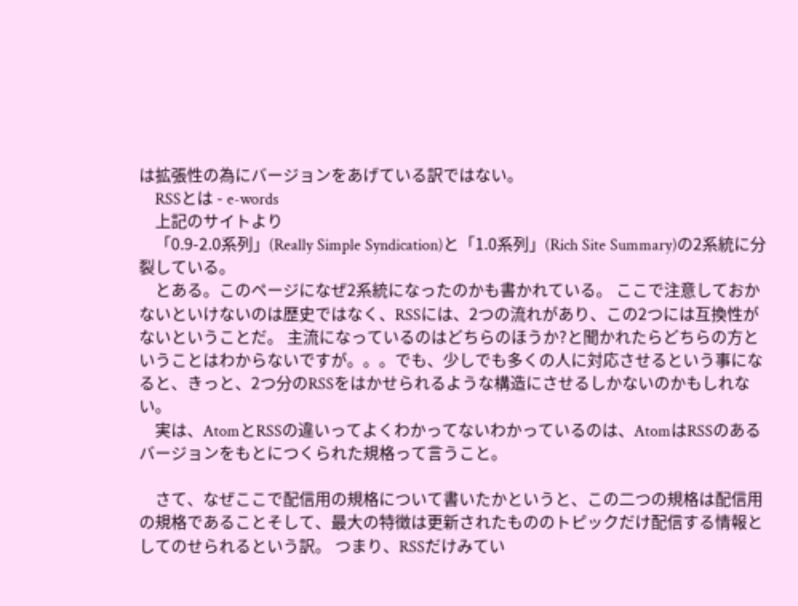は拡張性の為にバージョンをあげている訳ではない。
    RSSとは - e-words
    上記のサイトより
    「0.9-2.0系列」(Really Simple Syndication)と「1.0系列」(Rich Site Summary)の2系統に分裂している。
    とある。このページになぜ2系統になったのかも書かれている。 ここで注意しておかないといけないのは歴史ではなく、RSSには、2つの流れがあり、この2つには互換性がないということだ。 主流になっているのはどちらのほうか?と聞かれたらどちらの方ということはわからないですが。。。でも、少しでも多くの人に対応させるという事になると、きっと、2つ分のRSSをはかせられるような構造にさせるしかないのかもしれない。
    実は、AtomとRSSの違いってよくわかってないわかっているのは、AtomはRSSのあるバージョンをもとにつくられた規格って言うこと。

    さて、なぜここで配信用の規格について書いたかというと、この二つの規格は配信用の規格であることそして、最大の特徴は更新されたもののトピックだけ配信する情報としてのせられるという訳。 つまり、RSSだけみてい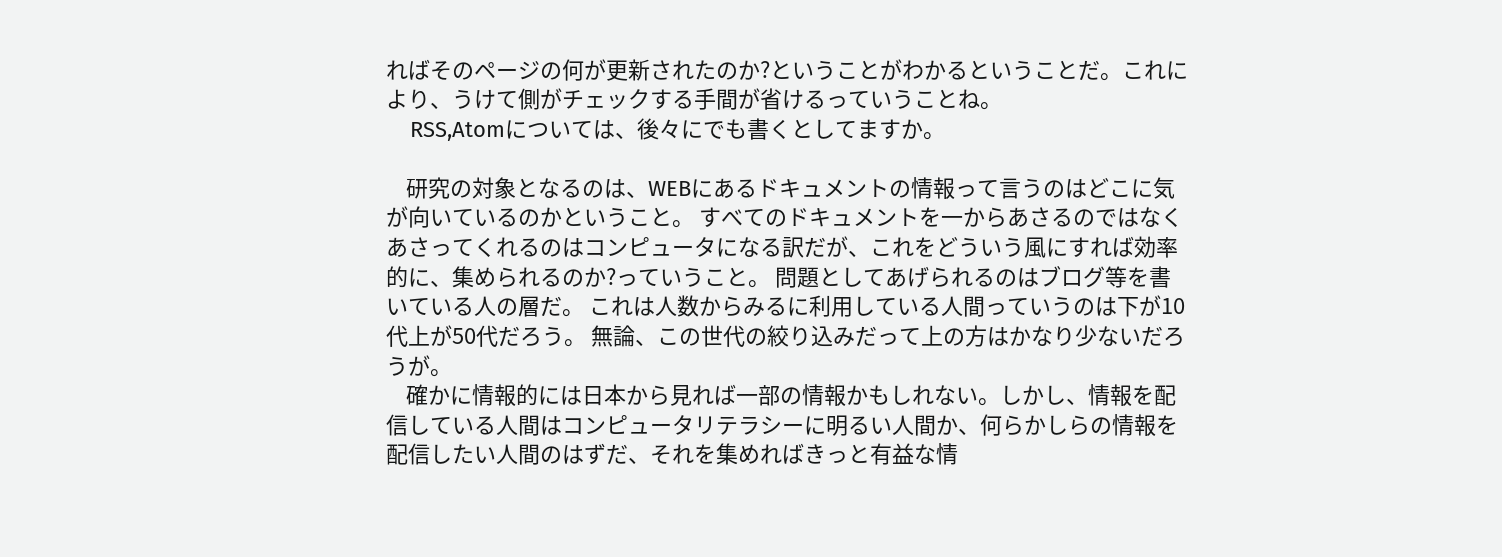ればそのページの何が更新されたのか?ということがわかるということだ。これにより、うけて側がチェックする手間が省けるっていうことね。
    RSS,Atomについては、後々にでも書くとしてますか。

    研究の対象となるのは、WEBにあるドキュメントの情報って言うのはどこに気が向いているのかということ。 すべてのドキュメントを一からあさるのではなくあさってくれるのはコンピュータになる訳だが、これをどういう風にすれば効率的に、集められるのか?っていうこと。 問題としてあげられるのはブログ等を書いている人の層だ。 これは人数からみるに利用している人間っていうのは下が10代上が50代だろう。 無論、この世代の絞り込みだって上の方はかなり少ないだろうが。
    確かに情報的には日本から見れば一部の情報かもしれない。しかし、情報を配信している人間はコンピュータリテラシーに明るい人間か、何らかしらの情報を配信したい人間のはずだ、それを集めればきっと有益な情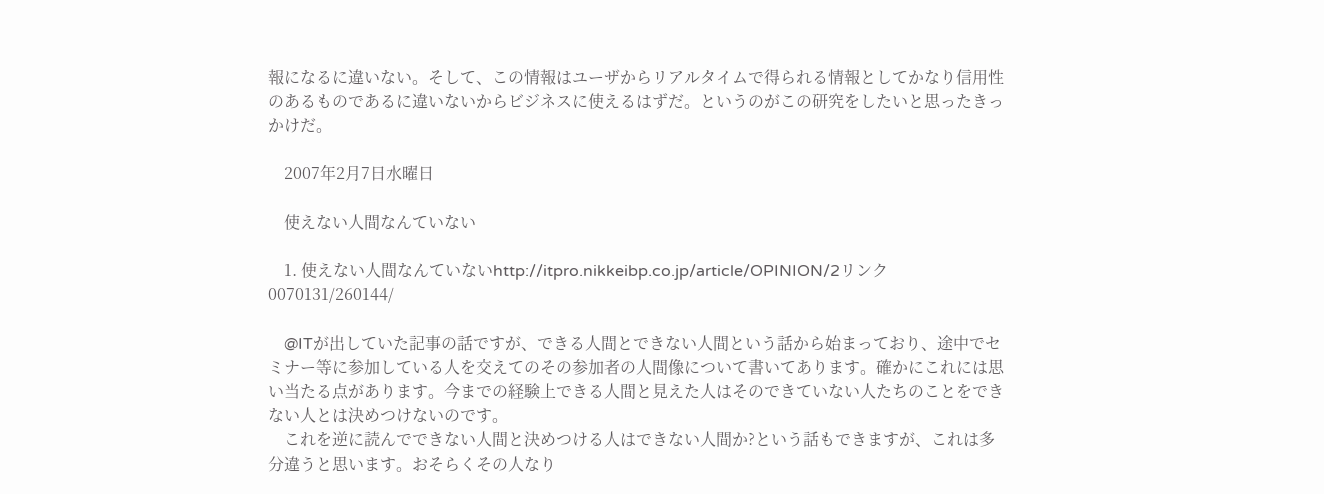報になるに違いない。そして、この情報はユーザからリアルタイムで得られる情報としてかなり信用性のあるものであるに違いないからビジネスに使えるはずだ。というのがこの研究をしたいと思ったきっかけだ。

    2007年2月7日水曜日

    使えない人間なんていない

    1. 使えない人間なんていないhttp://itpro.nikkeibp.co.jp/article/OPINION/2リンク0070131/260144/

    @ITが出していた記事の話ですが、できる人間とできない人間という話から始まっており、途中でセミナー等に参加している人を交えてのその参加者の人間像について書いてあります。確かにこれには思い当たる点があります。今までの経験上できる人間と見えた人はそのできていない人たちのことをできない人とは決めつけないのです。
    これを逆に読んでできない人間と決めつける人はできない人間か?という話もできますが、これは多分違うと思います。おそらくその人なり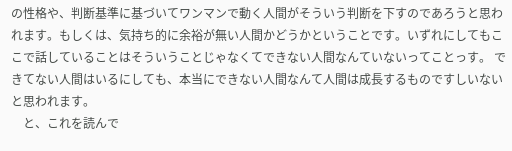の性格や、判断基準に基づいてワンマンで動く人間がそういう判断を下すのであろうと思われます。もしくは、気持ち的に余裕が無い人間かどうかということです。いずれにしてもここで話していることはそういうことじゃなくてできない人間なんていないってことっす。 できてない人間はいるにしても、本当にできない人間なんて人間は成長するものですしいないと思われます。
    と、これを読んで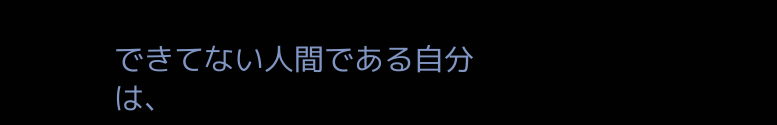できてない人間である自分は、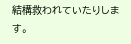結構救われていたりします。